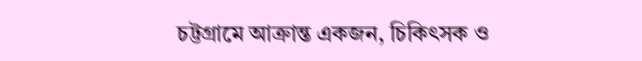চট্টগ্রামে আক্রান্ত একজন, চিকিৎসক ও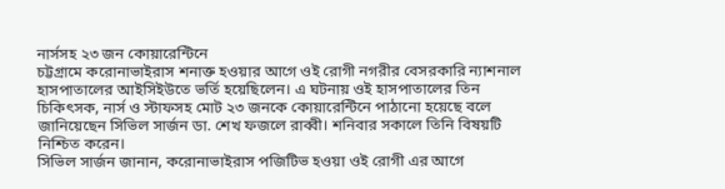নার্সসহ ২৩ জন কোয়ারেন্টিনে
চট্টগ্রামে করোনাভাইরাস শনাক্ত হওয়ার আগে ওই রোগী নগরীর বেসরকারি ন্যাশনাল হাসপাতালের আইসিইউতে ভর্তি হয়েছিলেন। এ ঘটনায় ওই হাসপাতালের তিন চিকিৎসক, নার্স ও স্টাফসহ মোট ২৩ জনকে কোয়ারেন্টিনে পাঠানো হয়েছে বলে জানিয়েছেন সিভিল সার্জন ডা. শেখ ফজলে রাব্বী। শনিবার সকালে তিনি বিষয়টি নিশ্চিত করেন।
সিভিল সার্জন জানান, করোনাভাইরাস পজিটিভ হওয়া ওই রোগী এর আগে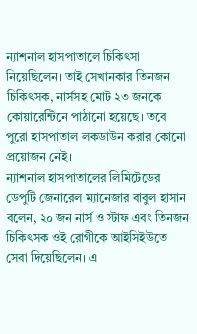ন্যাশনাল হাসপাতালে চিকিৎসা নিয়েছিলেন। তাই সেখানকার তিনজন চিকিৎসক, নার্সসহ মোট ২৩ জনকে কোয়ারেন্টিনে পাঠানো হয়েছে। তবে পুরো হাসপাতাল লকডাউন করার কোনো প্রয়োজন নেই।
ন্যাশনাল হাসপাতালের লিমিটেডের ডেপুটি জেনারেল ম্যানেজার বাবুল হাসান বলেন, ২০ জন নার্স ও স্টাফ এবং তিনজন চিকিৎসক ওই রোগীকে আইসিইউতে সেবা দিয়েছিলেন। এ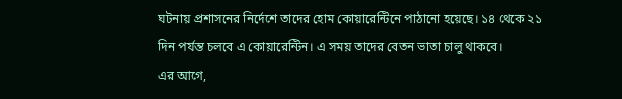ঘটনায় প্রশাসনের নির্দেশে তাদের হোম কোয়ারেন্টিনে পাঠানো হয়েছে। ১৪ থেকে ২১ দিন পর্যন্ত চলবে এ কোয়ারেন্টিন। এ সময় তাদের বেতন ভাতা চালু থাকবে।
এর আগে,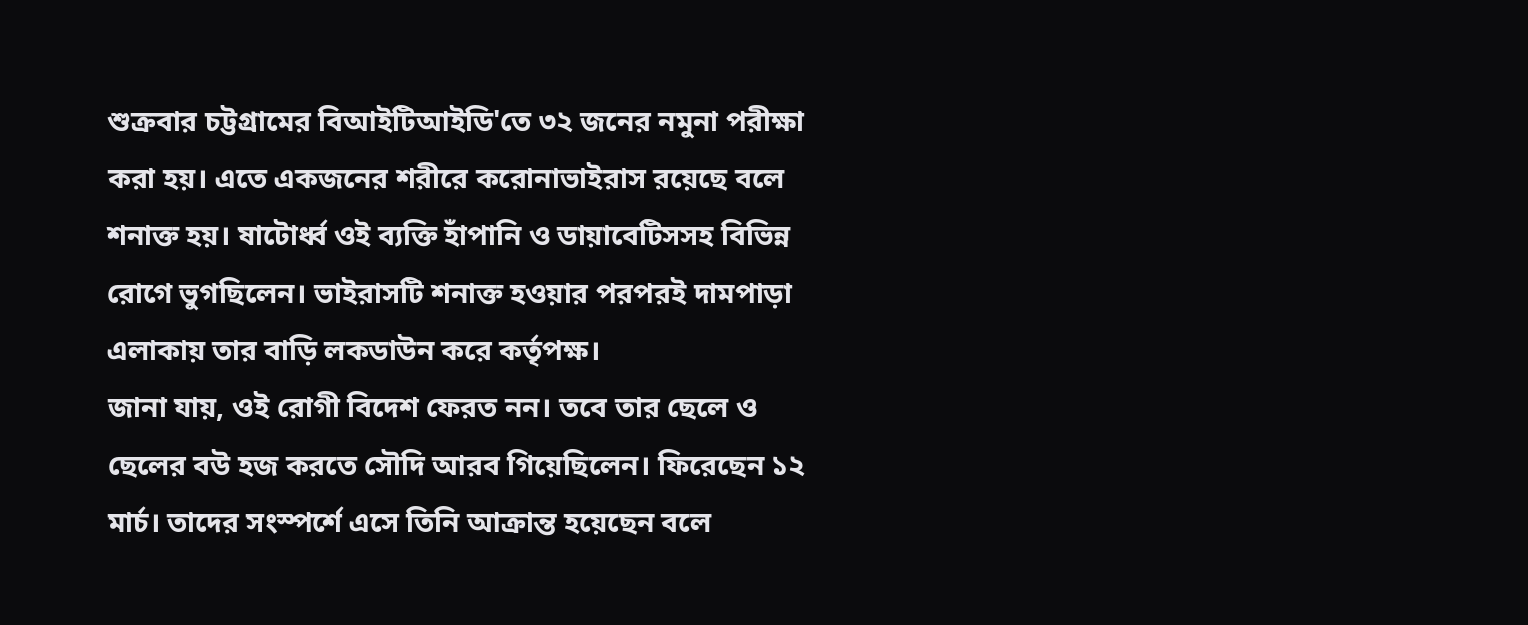শুক্রবার চট্টগ্রামের বিআইটিআইডি'তে ৩২ জনের নমুনা পরীক্ষা করা হয়। এতে একজনের শরীরে করোনাভাইরাস রয়েছে বলে শনাক্ত হয়। ষাটোর্ধ্ব ওই ব্যক্তি হাঁপানি ও ডায়াবেটিসসহ বিভিন্ন রোগে ভুগছিলেন। ভাইরাসটি শনাক্ত হওয়ার পরপরই দামপাড়া এলাকায় তার বাড়ি লকডাউন করে কর্তৃপক্ষ।
জানা যায়, ওই রোগী বিদেশ ফেরত নন। তবে তার ছেলে ও ছেলের বউ হজ করতে সৌদি আরব গিয়েছিলেন। ফিরেছেন ১২ মার্চ। তাদের সংস্পর্শে এসে তিনি আক্রান্ত হয়েছেন বলে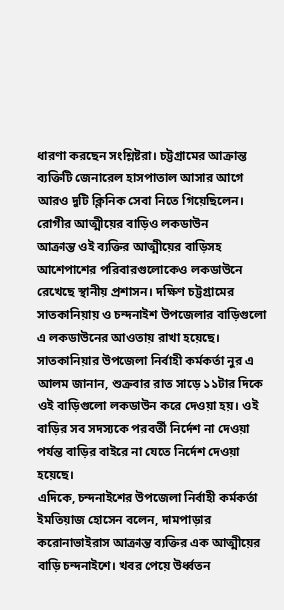ধারণা করছেন সংশ্লিষ্টরা। চট্টগ্রামের আক্রান্ত ব্যক্তিটি জেনারেল হাসপাতাল আসার আগে আরও দুটি ক্লিনিক সেবা নিতে গিয়েছিলেন।
রোগীর আত্মীয়ের বাড়িও লকডাউন
আক্রান্ত ওই ব্যক্তির আত্মীয়ের বাড়িসহ আশেপাশের পরিবারগুলোকেও লকডাউনে রেখেছে স্থানীয় প্রশাসন। দক্ষিণ চট্টগ্রামের সাতকানিয়ায় ও চন্দনাইশ উপজেলার বাড়িগুলো এ লকডাউনের আওতায় রাখা হয়েছে।
সাতকানিয়ার উপজেলা নির্বাহী কর্মকর্তা নুর এ আলম জানান, শুক্রবার রাত সাড়ে ১১টার দিকে ওই বাড়িগুলো লকডাউন করে দেওয়া হয়। ওই বাড়ির সব সদস্যকে পরবর্তী নির্দেশ না দেওয়া পর্যন্ত বাড়ির বাইরে না যেতে নির্দেশ দেওয়া হয়েছে।
এদিকে, চন্দনাইশের উপজেলা নির্বাহী কর্মকর্তা ইমতিয়াজ হোসেন বলেন, দামপাড়ার করোনাভাইরাস আক্রান্ত ব্যক্তির এক আত্মীয়ের বাড়ি চন্দনাইশে। খবর পেয়ে উর্ধ্বতন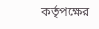কর্তৃপক্ষের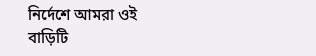নির্দেশে আমরা ওই বাড়িটি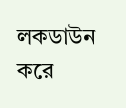লকডাউন করে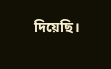দিয়েছি।